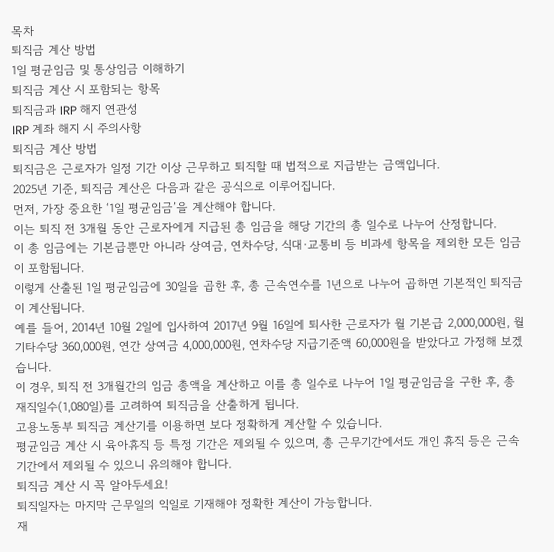목차
퇴직금 계산 방법
1일 평균임금 및 통상임금 이해하기
퇴직금 계산 시 포함되는 항목
퇴직금과 IRP 해지 연관성
IRP 계좌 해지 시 주의사항
퇴직금 계산 방법
퇴직금은 근로자가 일정 기간 이상 근무하고 퇴직할 때 법적으로 지급받는 금액입니다.
2025년 기준, 퇴직금 계산은 다음과 같은 공식으로 이루어집니다.
먼저, 가장 중요한 ‘1일 평균임금’을 계산해야 합니다.
이는 퇴직 전 3개월 동안 근로자에게 지급된 총 임금을 해당 기간의 총 일수로 나누어 산정합니다.
이 총 임금에는 기본급뿐만 아니라 상여금, 연차수당, 식대·교통비 등 비과세 항목을 제외한 모든 임금이 포함됩니다.
이렇게 산출된 1일 평균임금에 30일을 곱한 후, 총 근속연수를 1년으로 나누어 곱하면 기본적인 퇴직금이 계산됩니다.
예를 들어, 2014년 10월 2일에 입사하여 2017년 9월 16일에 퇴사한 근로자가 월 기본급 2,000,000원, 월 기타수당 360,000원, 연간 상여금 4,000,000원, 연차수당 지급기준액 60,000원을 받았다고 가정해 보겠습니다.
이 경우, 퇴직 전 3개월간의 임금 총액을 계산하고 이를 총 일수로 나누어 1일 평균임금을 구한 후, 총 재직일수(1,080일)를 고려하여 퇴직금을 산출하게 됩니다.
고용노동부 퇴직금 계산기를 이용하면 보다 정확하게 계산할 수 있습니다.
평균임금 계산 시 육아휴직 등 특정 기간은 제외될 수 있으며, 총 근무기간에서도 개인 휴직 등은 근속기간에서 제외될 수 있으니 유의해야 합니다.
퇴직금 계산 시 꼭 알아두세요!
퇴직일자는 마지막 근무일의 익일로 기재해야 정확한 계산이 가능합니다.
재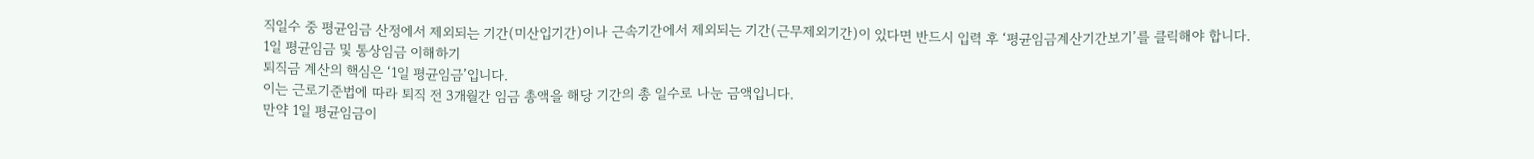직일수 중 평균임금 산정에서 제외되는 기간(미산입기간)이나 근속기간에서 제외되는 기간(근무제외기간)이 있다면 반드시 입력 후 ‘평균임금계산기간보기’를 클릭해야 합니다.
1일 평균임금 및 통상임금 이해하기
퇴직금 계산의 핵심은 ‘1일 평균임금’입니다.
이는 근로기준법에 따라 퇴직 전 3개월간 임금 총액을 해당 기간의 총 일수로 나눈 금액입니다.
만약 1일 평균임금이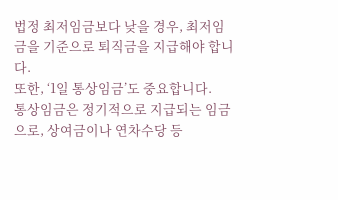법정 최저임금보다 낮을 경우, 최저임금을 기준으로 퇴직금을 지급해야 합니다.
또한, ‘1일 통상임금’도 중요합니다.
통상임금은 정기적으로 지급되는 임금으로, 상여금이나 연차수당 등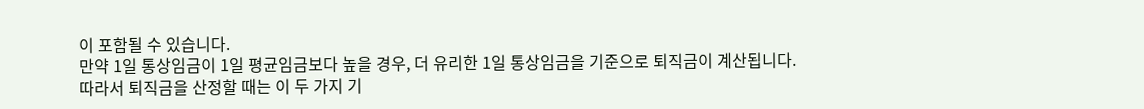이 포함될 수 있습니다.
만약 1일 통상임금이 1일 평균임금보다 높을 경우, 더 유리한 1일 통상임금을 기준으로 퇴직금이 계산됩니다.
따라서 퇴직금을 산정할 때는 이 두 가지 기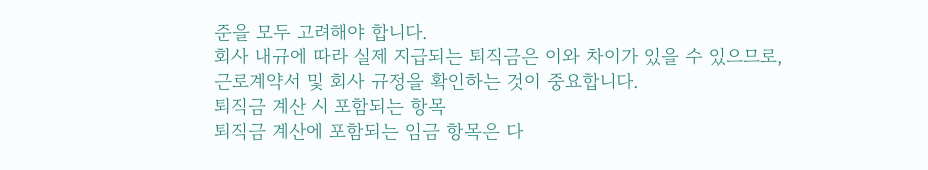준을 모두 고려해야 합니다.
회사 내규에 따라 실제 지급되는 퇴직금은 이와 차이가 있을 수 있으므로, 근로계약서 및 회사 규정을 확인하는 것이 중요합니다.
퇴직금 계산 시 포함되는 항목
퇴직금 계산에 포함되는 임금 항목은 다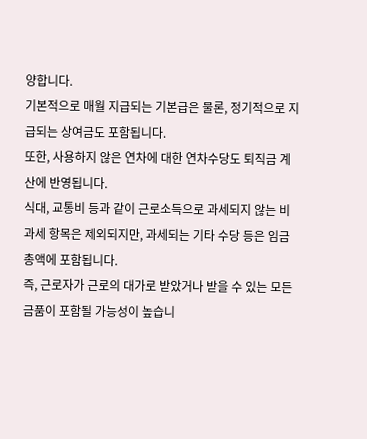양합니다.
기본적으로 매월 지급되는 기본급은 물론, 정기적으로 지급되는 상여금도 포함됩니다.
또한, 사용하지 않은 연차에 대한 연차수당도 퇴직금 계산에 반영됩니다.
식대, 교통비 등과 같이 근로소득으로 과세되지 않는 비과세 항목은 제외되지만, 과세되는 기타 수당 등은 임금 총액에 포함됩니다.
즉, 근로자가 근로의 대가로 받았거나 받을 수 있는 모든 금품이 포함될 가능성이 높습니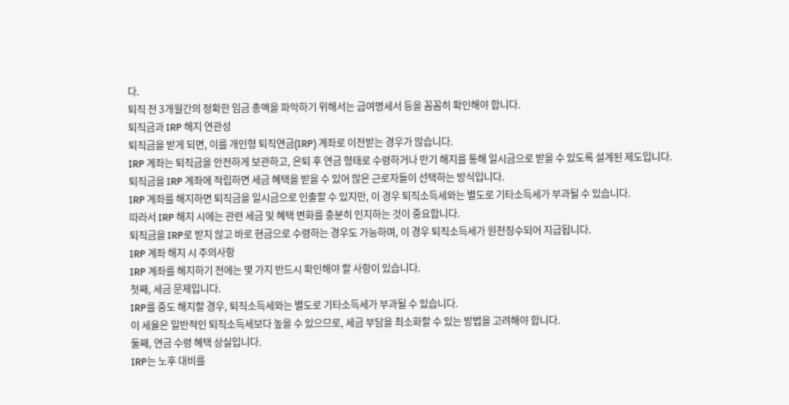다.
퇴직 전 3개월간의 정확한 임금 총액을 파악하기 위해서는 급여명세서 등을 꼼꼼히 확인해야 합니다.
퇴직금과 IRP 해지 연관성
퇴직금을 받게 되면, 이를 개인형 퇴직연금(IRP) 계좌로 이전받는 경우가 많습니다.
IRP 계좌는 퇴직금을 안전하게 보관하고, 은퇴 후 연금 형태로 수령하거나 만기 해지를 통해 일시금으로 받을 수 있도록 설계된 제도입니다.
퇴직금을 IRP 계좌에 적립하면 세금 혜택을 받을 수 있어 많은 근로자들이 선택하는 방식입니다.
IRP 계좌를 해지하면 퇴직금을 일시금으로 인출할 수 있지만, 이 경우 퇴직소득세와는 별도로 기타소득세가 부과될 수 있습니다.
따라서 IRP 해지 시에는 관련 세금 및 혜택 변화를 충분히 인지하는 것이 중요합니다.
퇴직금을 IRP로 받지 않고 바로 현금으로 수령하는 경우도 가능하며, 이 경우 퇴직소득세가 원천징수되어 지급됩니다.
IRP 계좌 해지 시 주의사항
IRP 계좌를 해지하기 전에는 몇 가지 반드시 확인해야 할 사항이 있습니다.
첫째, 세금 문제입니다.
IRP를 중도 해지할 경우, 퇴직소득세와는 별도로 기타소득세가 부과될 수 있습니다.
이 세율은 일반적인 퇴직소득세보다 높을 수 있으므로, 세금 부담을 최소화할 수 있는 방법을 고려해야 합니다.
둘째, 연금 수령 혜택 상실입니다.
IRP는 노후 대비를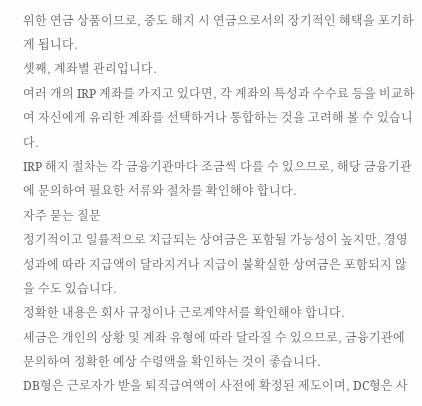위한 연금 상품이므로, 중도 해지 시 연금으로서의 장기적인 혜택을 포기하게 됩니다.
셋째, 계좌별 관리입니다.
여러 개의 IRP 계좌를 가지고 있다면, 각 계좌의 특성과 수수료 등을 비교하여 자신에게 유리한 계좌를 선택하거나 통합하는 것을 고려해 볼 수 있습니다.
IRP 해지 절차는 각 금융기관마다 조금씩 다를 수 있으므로, 해당 금융기관에 문의하여 필요한 서류와 절차를 확인해야 합니다.
자주 묻는 질문
정기적이고 일률적으로 지급되는 상여금은 포함될 가능성이 높지만, 경영 성과에 따라 지급액이 달라지거나 지급이 불확실한 상여금은 포함되지 않을 수도 있습니다.
정확한 내용은 회사 규정이나 근로계약서를 확인해야 합니다.
세금은 개인의 상황 및 계좌 유형에 따라 달라질 수 있으므로, 금융기관에 문의하여 정확한 예상 수령액을 확인하는 것이 좋습니다.
DB형은 근로자가 받을 퇴직급여액이 사전에 확정된 제도이며, DC형은 사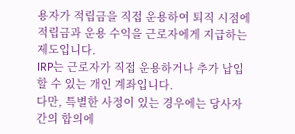용자가 적립금을 직접 운용하여 퇴직 시점에 적립금과 운용 수익을 근로자에게 지급하는 제도입니다.
IRP는 근로자가 직접 운용하거나 추가 납입할 수 있는 개인 계좌입니다.
다만, 특별한 사정이 있는 경우에는 당사자 간의 합의에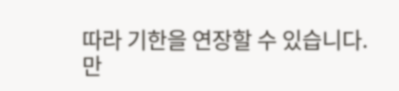따라 기한을 연장할 수 있습니다.
만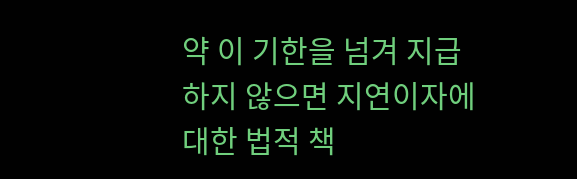약 이 기한을 넘겨 지급하지 않으면 지연이자에 대한 법적 책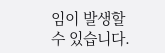임이 발생할 수 있습니다.